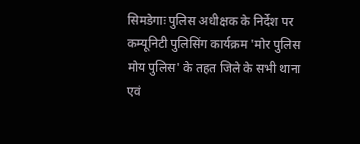सिमडेगाः पुलिस अधीक्षक के निर्देश पर कम्यूनिटी पुलिसिंग कार्यक्रम 'मोर पुलिस मोय पुलिस' के तहत जिले के सभी थाना एवं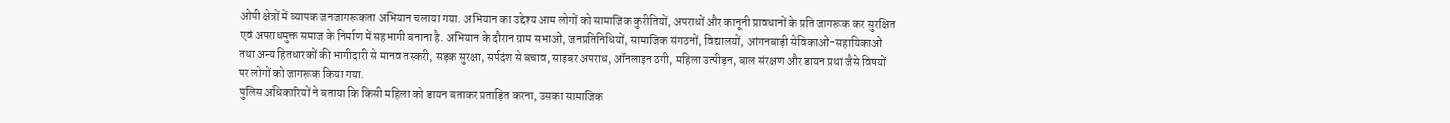ओपी क्षेत्रों में व्यापक जनजागरूकता अभियान चलाया गया. अभियान का उद्देश्य आम लोगों को सामाजिक कुरीतियों, अपराधों और कानूनी प्रावधानों के प्रति जागरूक कर सुरक्षित एवं अपराधमुक्त समाज के निर्माण में सहभागी बनाना है. अभियान के दौरान ग्राम सभाओं, जनप्रतिनिधियों, सामाजिक संगठनों, विद्यालयों, आंगनबाड़ी सेविकाओं-सहायिकाओं तथा अन्य हितधारकों की भागीदारी से मानव तस्करी, सड़क सुरक्षा, सर्पदंश से बचाव, साइबर अपराध, ऑनलाइन ठगी, महिला उत्पीड़न, बाल संरक्षण और डायन प्रथा जैसे विषयों पर लोगों को जागरूक किया गया.
पुलिस अधिकारियों ने बताया कि किसी महिला को डायन बताकर प्रताड़ित करना, उसका सामाजिक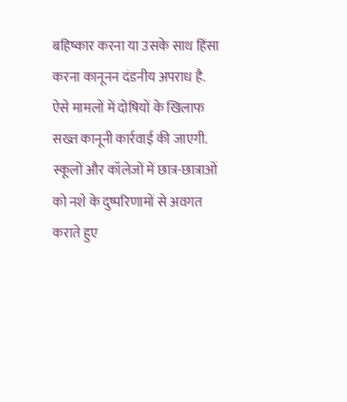बहिष्कार करना या उसके साथ हिंसा करना कानूनन दंडनीय अपराध है. ऐसे मामलों में दोषियों के खिलाफ सख्त कानूनी कार्रवाई की जाएगी. स्कूलों और कॉलेजों में छात्र-छात्राओं को नशे के दुष्परिणामों से अवगत कराते हुए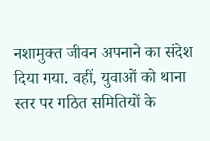नशामुक्त जीवन अपनाने का संदेश दिया गया. वहीं, युवाओं को थाना स्तर पर गठित समितियों के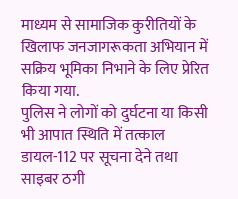माध्यम से सामाजिक कुरीतियों के खिलाफ जनजागरूकता अभियान में सक्रिय भूमिका निभाने के लिए प्रेरित किया गया.
पुलिस ने लोगों को दुर्घटना या किसी भी आपात स्थिति में तत्काल डायल-112 पर सूचना देने तथा साइबर ठगी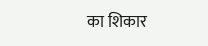का शिकार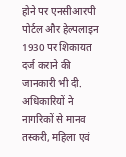होने पर एनसीआरपी पोर्टल और हेल्पलाइन 1930 पर शिकायत दर्ज कराने की जानकारी भी दी. अधिकारियों ने नागरिकों से मानव तस्करी, महिला एवं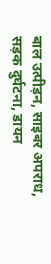बाल उत्पीड़न, साइबर अपराध, सड़क दुर्घटना, डायन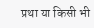प्रथा या किसी भी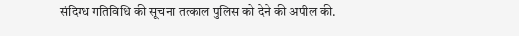संदिग्ध गतिविधि की सूचना तत्काल पुलिस को देने की अपील की.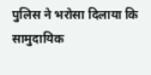पुलिस ने भरोसा दिलाया कि सामुदायिक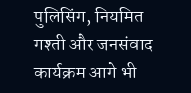पुलिसिंग, नियमित गश्ती और जनसंवाद कार्यक्रम आगे भी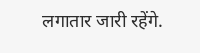लगातार जारी रहेंगे.